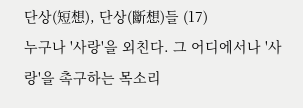단상(短想), 단상(斷想)들 (17)
누구나 '사랑'을 외친다. 그 어디에서나 '사랑'을 촉구하는 목소리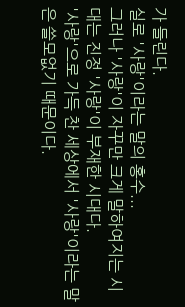가 들린다.
실로 '사랑'이라는 말의 홍수...
그러나 '사랑'이 자꾸만 크게 말하여지는 시대는 진정 '사랑'이 부재한 시대다.
'사랑'으로 가득 찬 세상에서 '사랑'이라는 말은 쓸모없기 때문이다.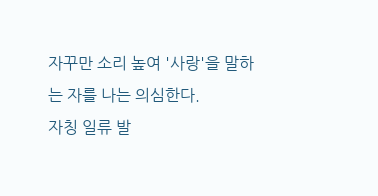자꾸만 소리 높여 '사랑'을 말하는 자를 나는 의심한다.
자칭 일류 발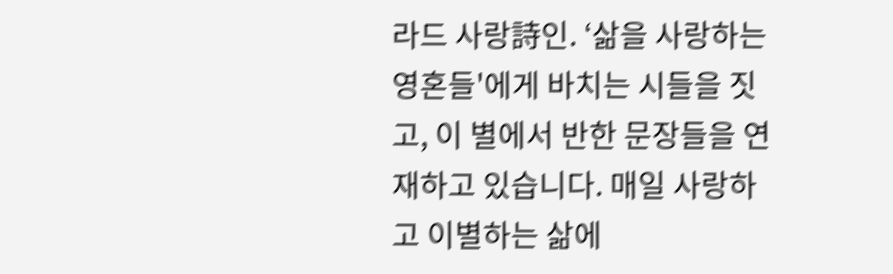라드 사랑詩인. ‘삶을 사랑하는 영혼들'에게 바치는 시들을 짓고, 이 별에서 반한 문장들을 연재하고 있습니다. 매일 사랑하고 이별하는 삶에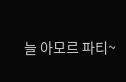늘 아모르 파티~